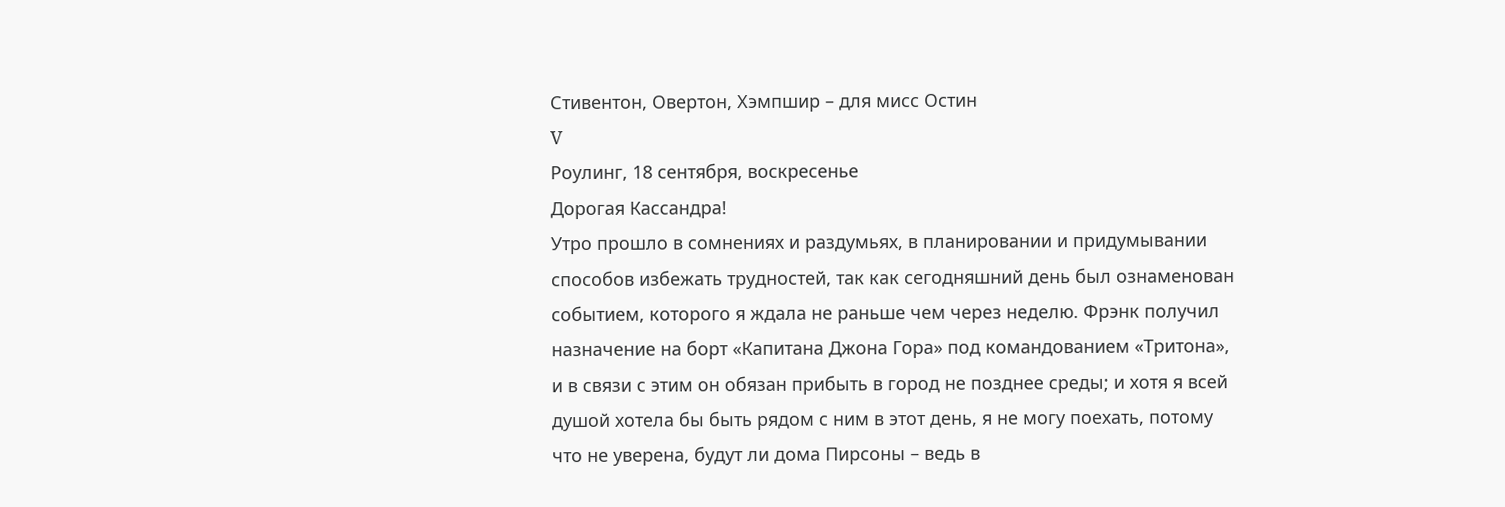Стивентон, Овертон, Хэмпшир – для мисс Остин
V
Роулинг, 18 сентября, воскресенье
Дорогая Кассандра!
Утро прошло в сомнениях и раздумьях, в планировании и придумывании способов избежать трудностей, так как сегодняшний день был ознаменован событием, которого я ждала не раньше чем через неделю. Фрэнк получил назначение на борт «Капитана Джона Гора» под командованием «Тритона», и в связи с этим он обязан прибыть в город не позднее среды; и хотя я всей душой хотела бы быть рядом с ним в этот день, я не могу поехать, потому что не уверена, будут ли дома Пирсоны – ведь в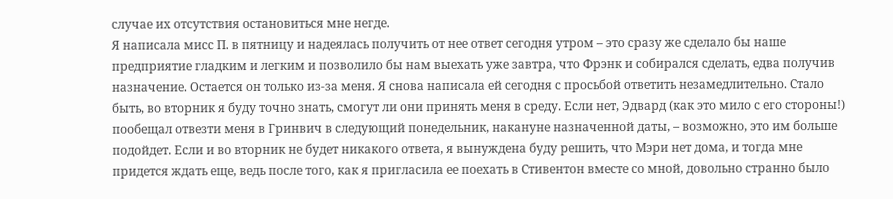случае их отсутствия остановиться мне негде.
Я написала мисс П. в пятницу и надеялась получить от нее ответ сегодня утром – это сразу же сделало бы наше предприятие гладким и легким и позволило бы нам выехать уже завтра, что Фрэнк и собирался сделать, едва получив назначение. Остается он только из-за меня. Я снова написала ей сегодня с просьбой ответить незамедлительно. Стало быть, во вторник я буду точно знать, смогут ли они принять меня в среду. Если нет, Эдвард (как это мило с его стороны!) пообещал отвезти меня в Гринвич в следующий понедельник, накануне назначенной даты, – возможно, это им больше подойдет. Если и во вторник не будет никакого ответа, я вынуждена буду решить, что Мэри нет дома, и тогда мне придется ждать еще, ведь после того, как я пригласила ее поехать в Стивентон вместе со мной, довольно странно было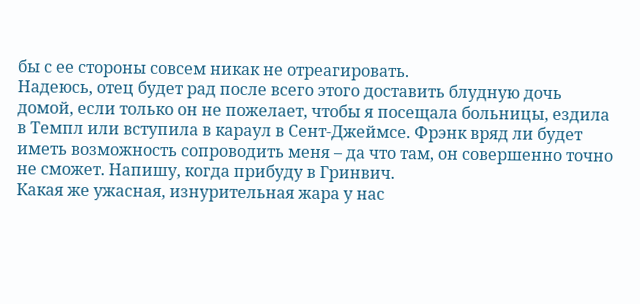бы с ее стороны совсем никак не отреагировать.
Надеюсь, отец будет рад после всего этого доставить блудную дочь домой, если только он не пожелает, чтобы я посещала больницы, ездила в Темпл или вступила в караул в Сент-Джеймсе. Фрэнк вряд ли будет иметь возможность сопроводить меня – да что там, он совершенно точно не сможет. Напишу, когда прибуду в Гринвич.
Какая же ужасная, изнурительная жара у нас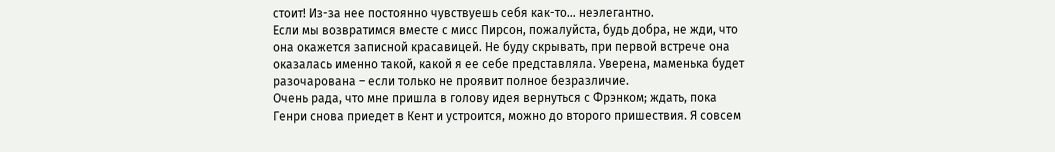стоит! Из-за нее постоянно чувствуешь себя как-то… неэлегантно.
Если мы возвратимся вместе с мисс Пирсон, пожалуйста, будь добра, не жди, что она окажется записной красавицей. Не буду скрывать, при первой встрече она оказалась именно такой, какой я ее себе представляла. Уверена, маменька будет разочарована – если только не проявит полное безразличие.
Очень рада, что мне пришла в голову идея вернуться с Фрэнком; ждать, пока Генри снова приедет в Кент и устроится, можно до второго пришествия. Я совсем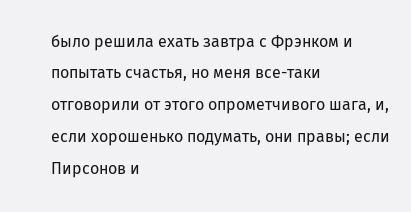было решила ехать завтра с Фрэнком и попытать счастья, но меня все-таки отговорили от этого опрометчивого шага, и, если хорошенько подумать, они правы; если Пирсонов и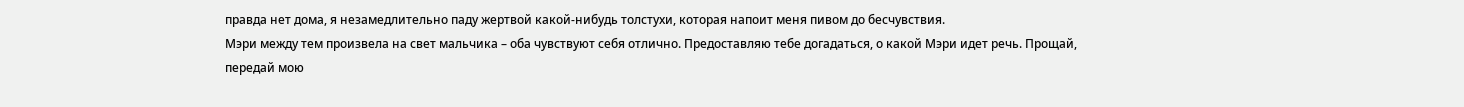правда нет дома, я незамедлительно паду жертвой какой-нибудь толстухи, которая напоит меня пивом до бесчувствия.
Мэри между тем произвела на свет мальчика – оба чувствуют себя отлично. Предоставляю тебе догадаться, о какой Мэри идет речь. Прощай, передай мою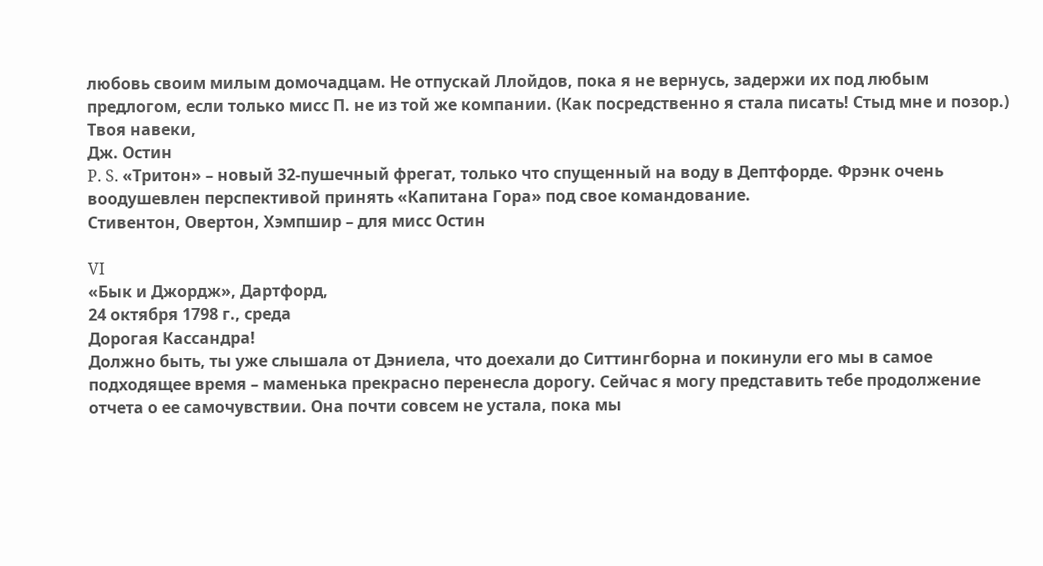любовь своим милым домочадцам. Не отпускай Ллойдов, пока я не вернусь, задержи их под любым предлогом, если только мисс П. не из той же компании. (Как посредственно я стала писать! Стыд мне и позор.)
Твоя навеки,
Дж. Остин
P. S. «Тритон» – новый 32-пушечный фрегат, только что спущенный на воду в Дептфорде. Фрэнк очень воодушевлен перспективой принять «Капитана Гора» под свое командование.
Стивентон, Овертон, Хэмпшир – для мисс Остин

VI
«Бык и Джордж», Дартфорд,
24 октября 1798 г., среда
Дорогая Кассандра!
Должно быть, ты уже слышала от Дэниела, что доехали до Ситтингборна и покинули его мы в самое подходящее время – маменька прекрасно перенесла дорогу. Сейчас я могу представить тебе продолжение отчета о ее самочувствии. Она почти совсем не устала, пока мы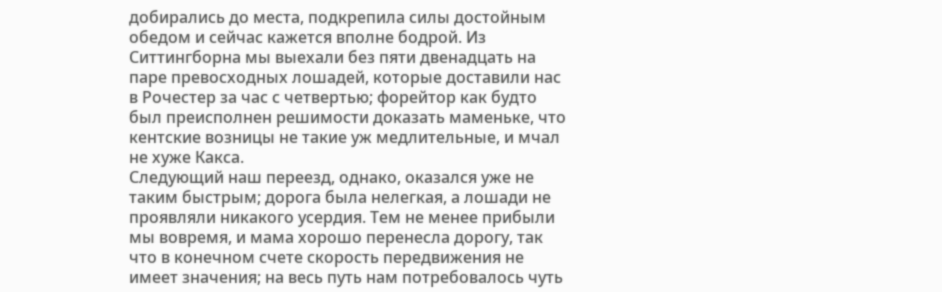добирались до места, подкрепила силы достойным обедом и сейчас кажется вполне бодрой. Из Ситтингборна мы выехали без пяти двенадцать на паре превосходных лошадей, которые доставили нас в Рочестер за час с четвертью; форейтор как будто был преисполнен решимости доказать маменьке, что кентские возницы не такие уж медлительные, и мчал не хуже Какса.
Следующий наш переезд, однако, оказался уже не таким быстрым; дорога была нелегкая, а лошади не проявляли никакого усердия. Тем не менее прибыли мы вовремя, и мама хорошо перенесла дорогу, так что в конечном счете скорость передвижения не имеет значения; на весь путь нам потребовалось чуть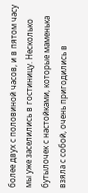более двух с половиной часов, и в пятом часу мы уже заселились в гостиницу. Несколько бутылочек с настойками, которые маменька взяла с собой, очень пригодились в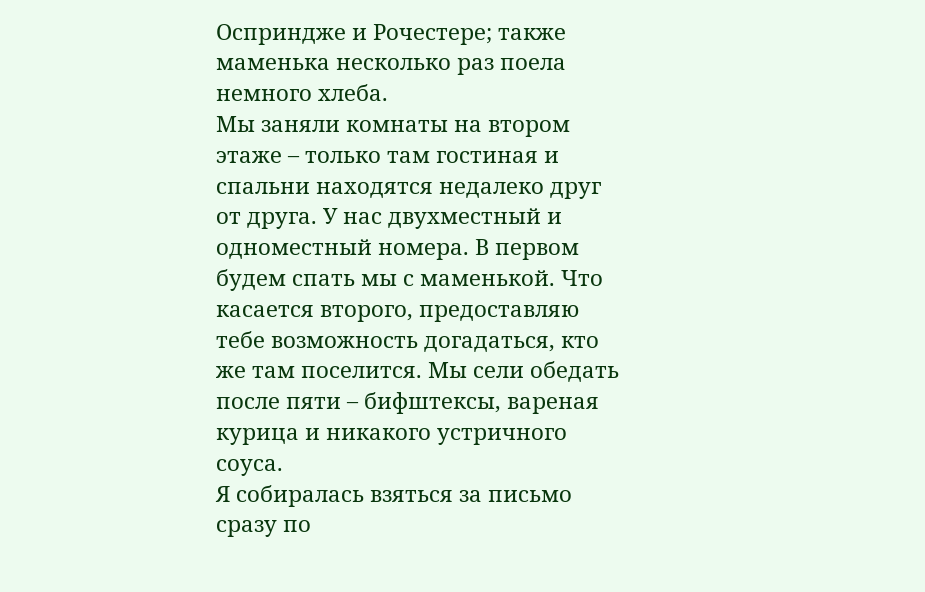Осприндже и Рочестере; также маменька несколько раз поела немного хлеба.
Мы заняли комнаты на втором этаже – только там гостиная и спальни находятся недалеко друг от друга. У нас двухместный и одноместный номера. В первом будем спать мы с маменькой. Что касается второго, предоставляю тебе возможность догадаться, кто же там поселится. Мы сели обедать после пяти – бифштексы, вареная курица и никакого устричного соуса.
Я собиралась взяться за письмо сразу по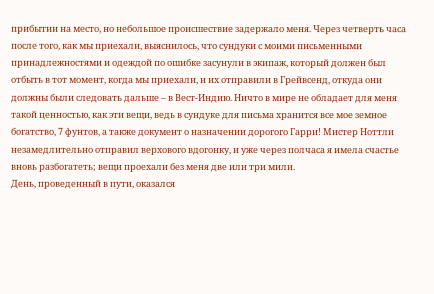прибытии на место, но небольшое происшествие задержало меня. Через четверть часа после того, как мы приехали, выяснилось, что сундуки с моими письменными принадлежностями и одеждой по ошибке засунули в экипаж, который должен был отбыть в тот момент, когда мы приехали, и их отправили в Грейвсенд, откуда они должны были следовать дальше – в Вест-Индию. Ничто в мире не обладает для меня такой ценностью, как эти вещи, ведь в сундуке для письма хранится все мое земное богатство, 7 фунтов, а также документ о назначении дорогого Гарри! Мистер Ноттли незамедлительно отправил верхового вдогонку, и уже через полчаса я имела счастье вновь разбогатеть; вещи проехали без меня две или три мили.
День, проведенный в пути, оказался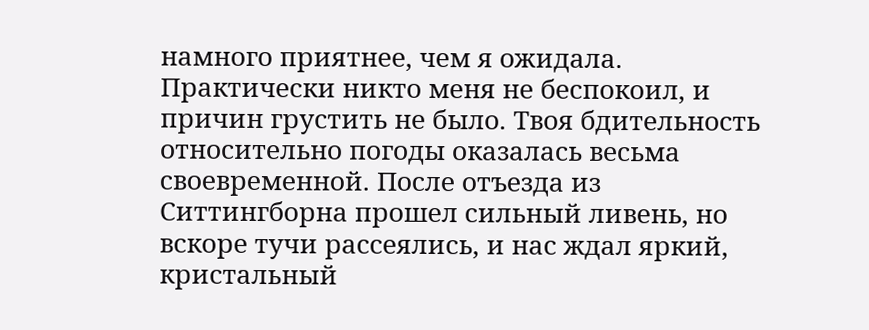намного приятнее, чем я ожидала. Практически никто меня не беспокоил, и причин грустить не было. Твоя бдительность относительно погоды оказалась весьма своевременной. После отъезда из Ситтингборна прошел сильный ливень, но вскоре тучи рассеялись, и нас ждал яркий, кристальный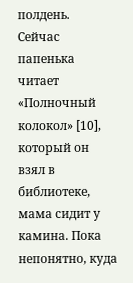полдень.
Сейчас папенька читает «Полночный колокол» [10], который он взял в библиотеке, мама сидит у камина. Пока непонятно, куда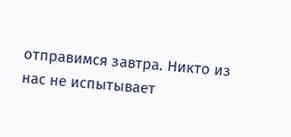отправимся завтра. Никто из нас не испытывает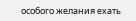особого желания ехать